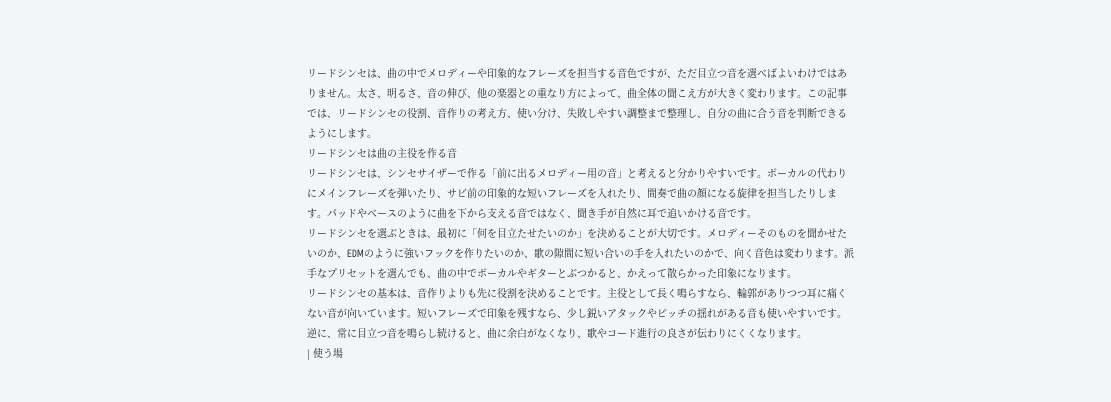リードシンセは、曲の中でメロディーや印象的なフレーズを担当する音色ですが、ただ目立つ音を選べばよいわけではありません。太さ、明るさ、音の伸び、他の楽器との重なり方によって、曲全体の聞こえ方が大きく変わります。この記事では、リードシンセの役割、音作りの考え方、使い分け、失敗しやすい調整まで整理し、自分の曲に合う音を判断できるようにします。
リードシンセは曲の主役を作る音
リードシンセは、シンセサイザーで作る「前に出るメロディー用の音」と考えると分かりやすいです。ボーカルの代わりにメインフレーズを弾いたり、サビ前の印象的な短いフレーズを入れたり、間奏で曲の顔になる旋律を担当したりします。パッドやベースのように曲を下から支える音ではなく、聞き手が自然に耳で追いかける音です。
リードシンセを選ぶときは、最初に「何を目立たせたいのか」を決めることが大切です。メロディーそのものを聞かせたいのか、EDMのように強いフックを作りたいのか、歌の隙間に短い合いの手を入れたいのかで、向く音色は変わります。派手なプリセットを選んでも、曲の中でボーカルやギターとぶつかると、かえって散らかった印象になります。
リードシンセの基本は、音作りよりも先に役割を決めることです。主役として長く鳴らすなら、輪郭がありつつ耳に痛くない音が向いています。短いフレーズで印象を残すなら、少し鋭いアタックやピッチの揺れがある音も使いやすいです。逆に、常に目立つ音を鳴らし続けると、曲に余白がなくなり、歌やコード進行の良さが伝わりにくくなります。
| 使う場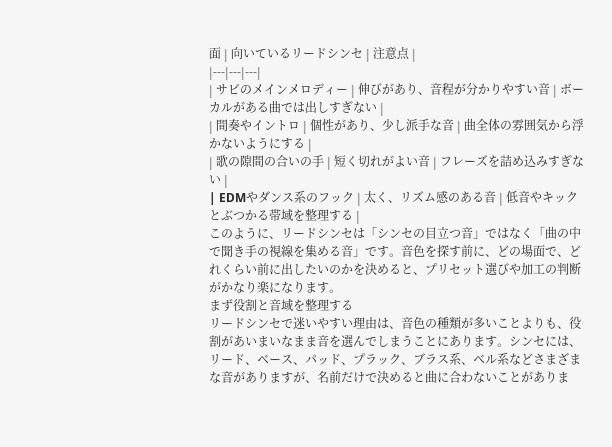面 | 向いているリードシンセ | 注意点 |
|---|---|---|
| サビのメインメロディー | 伸びがあり、音程が分かりやすい音 | ボーカルがある曲では出しすぎない |
| 間奏やイントロ | 個性があり、少し派手な音 | 曲全体の雰囲気から浮かないようにする |
| 歌の隙間の合いの手 | 短く切れがよい音 | フレーズを詰め込みすぎない |
| EDMやダンス系のフック | 太く、リズム感のある音 | 低音やキックとぶつかる帯域を整理する |
このように、リードシンセは「シンセの目立つ音」ではなく「曲の中で聞き手の視線を集める音」です。音色を探す前に、どの場面で、どれくらい前に出したいのかを決めると、プリセット選びや加工の判断がかなり楽になります。
まず役割と音域を整理する
リードシンセで迷いやすい理由は、音色の種類が多いことよりも、役割があいまいなまま音を選んでしまうことにあります。シンセには、リード、ベース、パッド、プラック、ブラス系、ベル系などさまざまな音がありますが、名前だけで決めると曲に合わないことがありま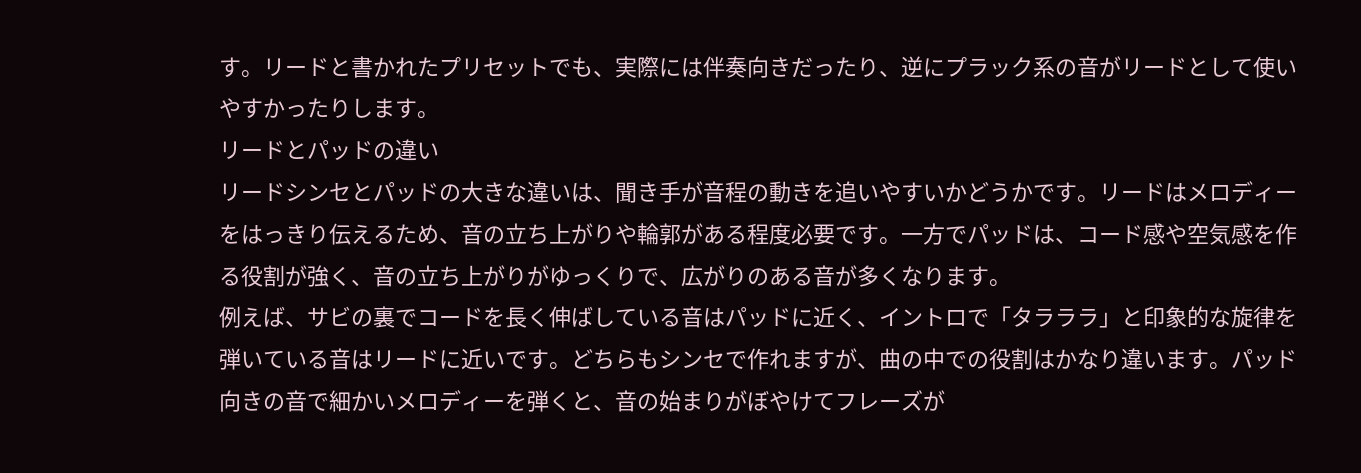す。リードと書かれたプリセットでも、実際には伴奏向きだったり、逆にプラック系の音がリードとして使いやすかったりします。
リードとパッドの違い
リードシンセとパッドの大きな違いは、聞き手が音程の動きを追いやすいかどうかです。リードはメロディーをはっきり伝えるため、音の立ち上がりや輪郭がある程度必要です。一方でパッドは、コード感や空気感を作る役割が強く、音の立ち上がりがゆっくりで、広がりのある音が多くなります。
例えば、サビの裏でコードを長く伸ばしている音はパッドに近く、イントロで「タラララ」と印象的な旋律を弾いている音はリードに近いです。どちらもシンセで作れますが、曲の中での役割はかなり違います。パッド向きの音で細かいメロディーを弾くと、音の始まりがぼやけてフレーズが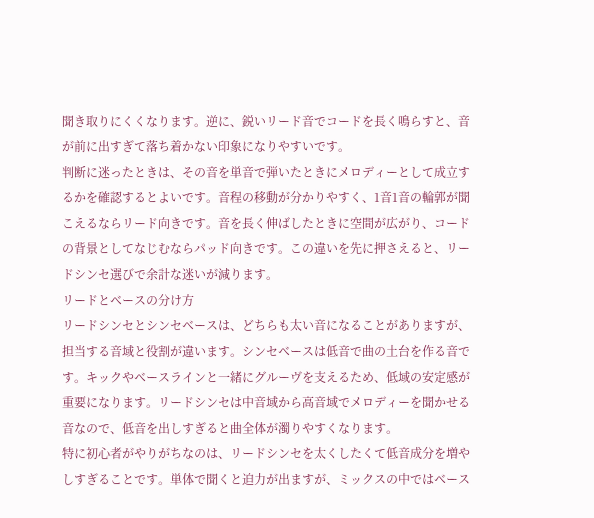聞き取りにくくなります。逆に、鋭いリード音でコードを長く鳴らすと、音が前に出すぎて落ち着かない印象になりやすいです。
判断に迷ったときは、その音を単音で弾いたときにメロディーとして成立するかを確認するとよいです。音程の移動が分かりやすく、1音1音の輪郭が聞こえるならリード向きです。音を長く伸ばしたときに空間が広がり、コードの背景としてなじむならパッド向きです。この違いを先に押さえると、リードシンセ選びで余計な迷いが減ります。
リードとベースの分け方
リードシンセとシンセベースは、どちらも太い音になることがありますが、担当する音域と役割が違います。シンセベースは低音で曲の土台を作る音です。キックやベースラインと一緒にグルーヴを支えるため、低域の安定感が重要になります。リードシンセは中音域から高音域でメロディーを聞かせる音なので、低音を出しすぎると曲全体が濁りやすくなります。
特に初心者がやりがちなのは、リードシンセを太くしたくて低音成分を増やしすぎることです。単体で聞くと迫力が出ますが、ミックスの中ではベース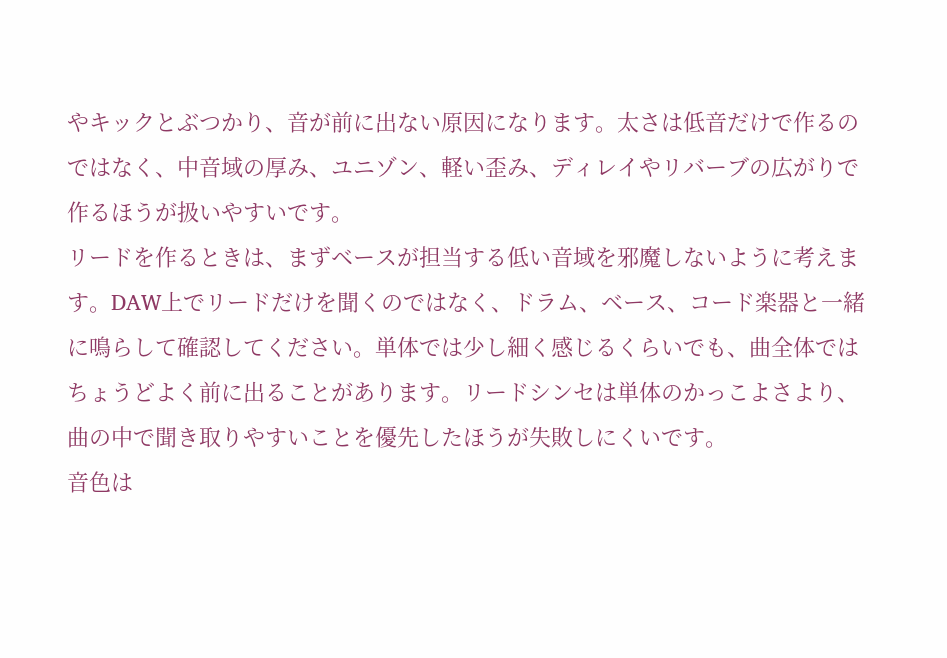やキックとぶつかり、音が前に出ない原因になります。太さは低音だけで作るのではなく、中音域の厚み、ユニゾン、軽い歪み、ディレイやリバーブの広がりで作るほうが扱いやすいです。
リードを作るときは、まずベースが担当する低い音域を邪魔しないように考えます。DAW上でリードだけを聞くのではなく、ドラム、ベース、コード楽器と一緒に鳴らして確認してください。単体では少し細く感じるくらいでも、曲全体ではちょうどよく前に出ることがあります。リードシンセは単体のかっこよさより、曲の中で聞き取りやすいことを優先したほうが失敗しにくいです。
音色は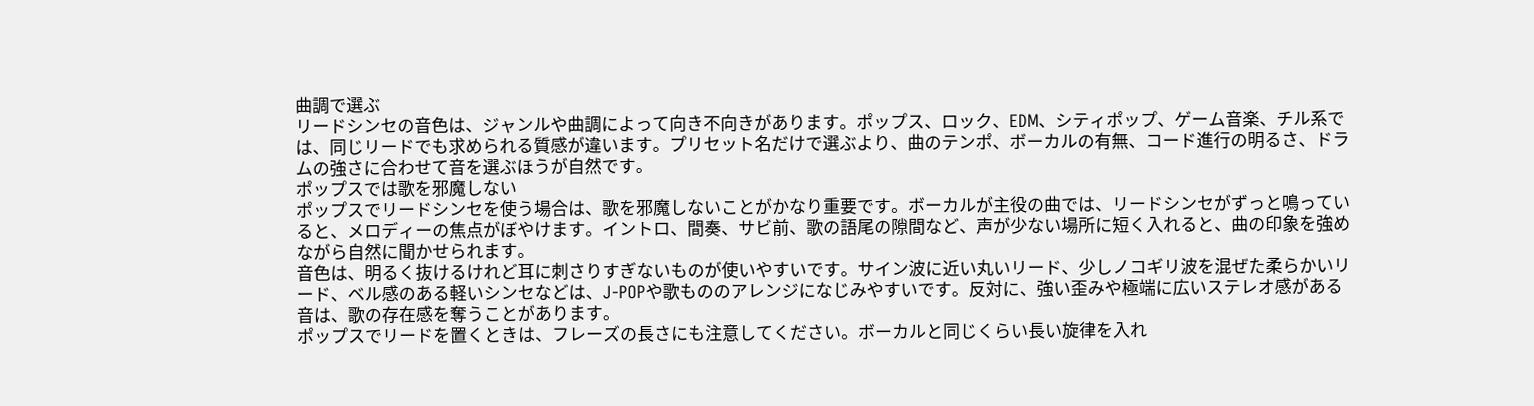曲調で選ぶ
リードシンセの音色は、ジャンルや曲調によって向き不向きがあります。ポップス、ロック、EDM、シティポップ、ゲーム音楽、チル系では、同じリードでも求められる質感が違います。プリセット名だけで選ぶより、曲のテンポ、ボーカルの有無、コード進行の明るさ、ドラムの強さに合わせて音を選ぶほうが自然です。
ポップスでは歌を邪魔しない
ポップスでリードシンセを使う場合は、歌を邪魔しないことがかなり重要です。ボーカルが主役の曲では、リードシンセがずっと鳴っていると、メロディーの焦点がぼやけます。イントロ、間奏、サビ前、歌の語尾の隙間など、声が少ない場所に短く入れると、曲の印象を強めながら自然に聞かせられます。
音色は、明るく抜けるけれど耳に刺さりすぎないものが使いやすいです。サイン波に近い丸いリード、少しノコギリ波を混ぜた柔らかいリード、ベル感のある軽いシンセなどは、J-POPや歌もののアレンジになじみやすいです。反対に、強い歪みや極端に広いステレオ感がある音は、歌の存在感を奪うことがあります。
ポップスでリードを置くときは、フレーズの長さにも注意してください。ボーカルと同じくらい長い旋律を入れ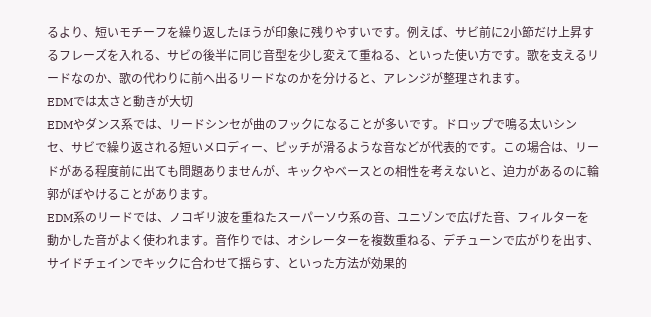るより、短いモチーフを繰り返したほうが印象に残りやすいです。例えば、サビ前に2小節だけ上昇するフレーズを入れる、サビの後半に同じ音型を少し変えて重ねる、といった使い方です。歌を支えるリードなのか、歌の代わりに前へ出るリードなのかを分けると、アレンジが整理されます。
EDMでは太さと動きが大切
EDMやダンス系では、リードシンセが曲のフックになることが多いです。ドロップで鳴る太いシンセ、サビで繰り返される短いメロディー、ピッチが滑るような音などが代表的です。この場合は、リードがある程度前に出ても問題ありませんが、キックやベースとの相性を考えないと、迫力があるのに輪郭がぼやけることがあります。
EDM系のリードでは、ノコギリ波を重ねたスーパーソウ系の音、ユニゾンで広げた音、フィルターを動かした音がよく使われます。音作りでは、オシレーターを複数重ねる、デチューンで広がりを出す、サイドチェインでキックに合わせて揺らす、といった方法が効果的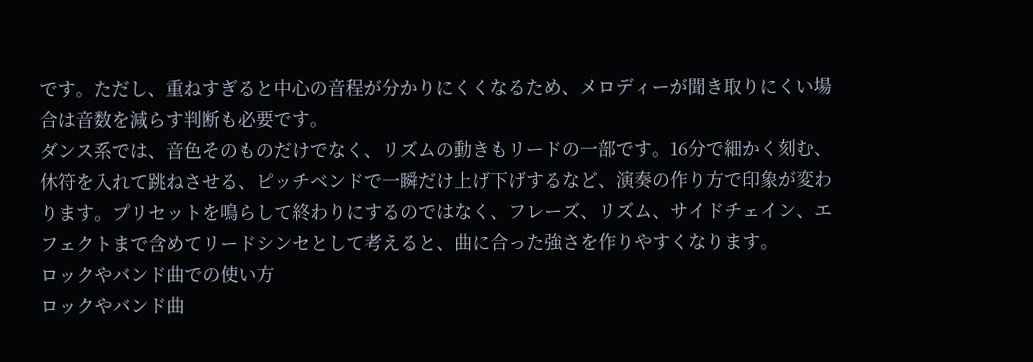です。ただし、重ねすぎると中心の音程が分かりにくくなるため、メロディーが聞き取りにくい場合は音数を減らす判断も必要です。
ダンス系では、音色そのものだけでなく、リズムの動きもリードの一部です。16分で細かく刻む、休符を入れて跳ねさせる、ピッチベンドで一瞬だけ上げ下げするなど、演奏の作り方で印象が変わります。プリセットを鳴らして終わりにするのではなく、フレーズ、リズム、サイドチェイン、エフェクトまで含めてリードシンセとして考えると、曲に合った強さを作りやすくなります。
ロックやバンド曲での使い方
ロックやバンド曲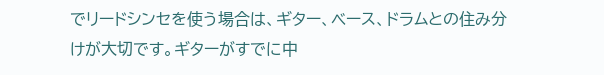でリードシンセを使う場合は、ギター、ベース、ドラムとの住み分けが大切です。ギターがすでに中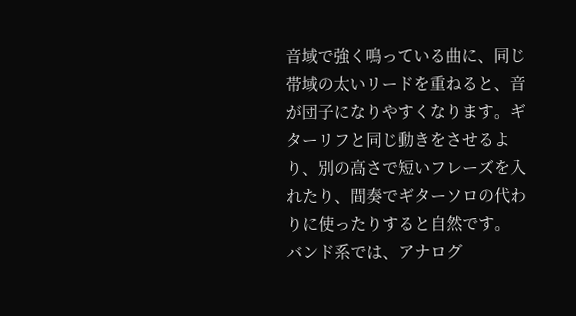音域で強く鳴っている曲に、同じ帯域の太いリードを重ねると、音が団子になりやすくなります。ギターリフと同じ動きをさせるより、別の高さで短いフレーズを入れたり、間奏でギターソロの代わりに使ったりすると自然です。
バンド系では、アナログ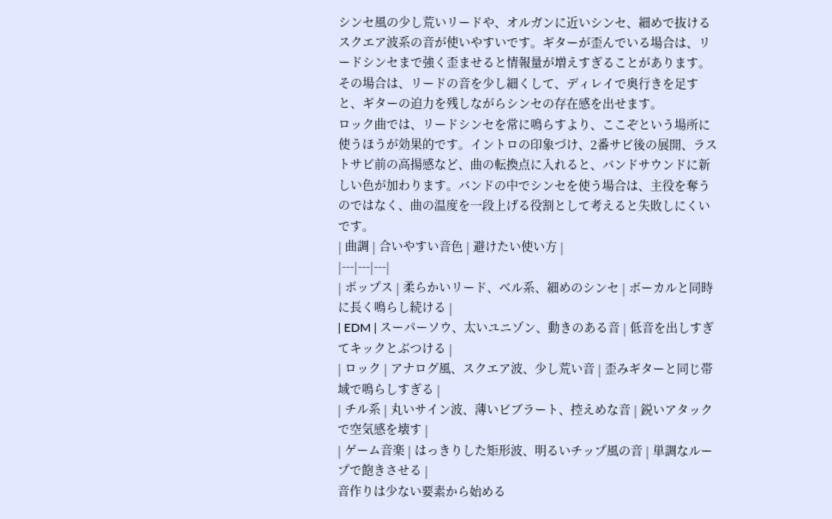シンセ風の少し荒いリードや、オルガンに近いシンセ、細めで抜けるスクエア波系の音が使いやすいです。ギターが歪んでいる場合は、リードシンセまで強く歪ませると情報量が増えすぎることがあります。その場合は、リードの音を少し細くして、ディレイで奥行きを足すと、ギターの迫力を残しながらシンセの存在感を出せます。
ロック曲では、リードシンセを常に鳴らすより、ここぞという場所に使うほうが効果的です。イントロの印象づけ、2番サビ後の展開、ラストサビ前の高揚感など、曲の転換点に入れると、バンドサウンドに新しい色が加わります。バンドの中でシンセを使う場合は、主役を奪うのではなく、曲の温度を一段上げる役割として考えると失敗しにくいです。
| 曲調 | 合いやすい音色 | 避けたい使い方 |
|---|---|---|
| ポップス | 柔らかいリード、ベル系、細めのシンセ | ボーカルと同時に長く鳴らし続ける |
| EDM | スーパーソウ、太いユニゾン、動きのある音 | 低音を出しすぎてキックとぶつける |
| ロック | アナログ風、スクエア波、少し荒い音 | 歪みギターと同じ帯域で鳴らしすぎる |
| チル系 | 丸いサイン波、薄いビブラート、控えめな音 | 鋭いアタックで空気感を壊す |
| ゲーム音楽 | はっきりした矩形波、明るいチップ風の音 | 単調なループで飽きさせる |
音作りは少ない要素から始める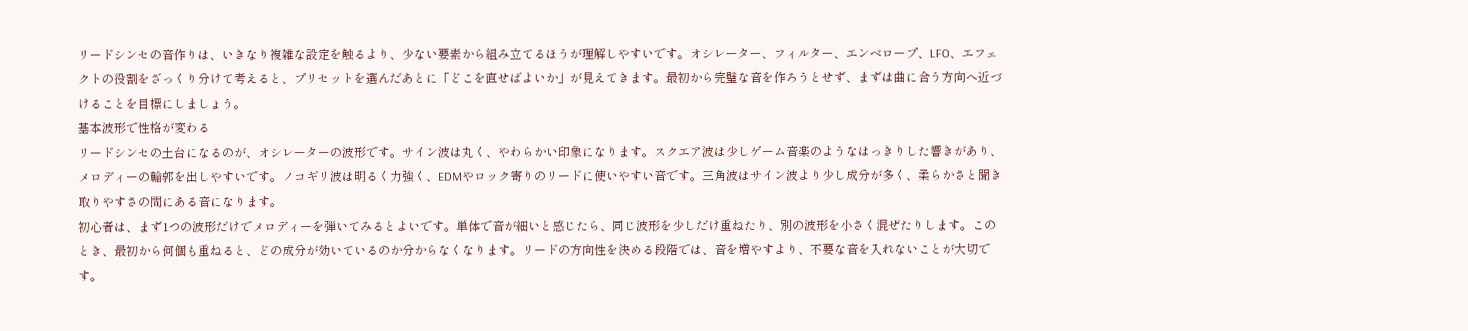リードシンセの音作りは、いきなり複雑な設定を触るより、少ない要素から組み立てるほうが理解しやすいです。オシレーター、フィルター、エンベロープ、LFO、エフェクトの役割をざっくり分けて考えると、プリセットを選んだあとに「どこを直せばよいか」が見えてきます。最初から完璧な音を作ろうとせず、まずは曲に合う方向へ近づけることを目標にしましょう。
基本波形で性格が変わる
リードシンセの土台になるのが、オシレーターの波形です。サイン波は丸く、やわらかい印象になります。スクエア波は少しゲーム音楽のようなはっきりした響きがあり、メロディーの輪郭を出しやすいです。ノコギリ波は明るく力強く、EDMやロック寄りのリードに使いやすい音です。三角波はサイン波より少し成分が多く、柔らかさと聞き取りやすさの間にある音になります。
初心者は、まず1つの波形だけでメロディーを弾いてみるとよいです。単体で音が細いと感じたら、同じ波形を少しだけ重ねたり、別の波形を小さく混ぜたりします。このとき、最初から何個も重ねると、どの成分が効いているのか分からなくなります。リードの方向性を決める段階では、音を増やすより、不要な音を入れないことが大切です。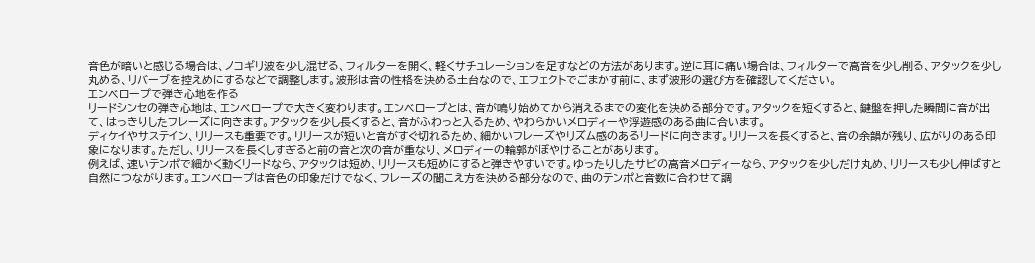音色が暗いと感じる場合は、ノコギリ波を少し混ぜる、フィルターを開く、軽くサチュレーションを足すなどの方法があります。逆に耳に痛い場合は、フィルターで高音を少し削る、アタックを少し丸める、リバーブを控えめにするなどで調整します。波形は音の性格を決める土台なので、エフェクトでごまかす前に、まず波形の選び方を確認してください。
エンベロープで弾き心地を作る
リードシンセの弾き心地は、エンベロープで大きく変わります。エンベロープとは、音が鳴り始めてから消えるまでの変化を決める部分です。アタックを短くすると、鍵盤を押した瞬間に音が出て、はっきりしたフレーズに向きます。アタックを少し長くすると、音がふわっと入るため、やわらかいメロディーや浮遊感のある曲に合います。
ディケイやサステイン、リリースも重要です。リリースが短いと音がすぐ切れるため、細かいフレーズやリズム感のあるリードに向きます。リリースを長くすると、音の余韻が残り、広がりのある印象になります。ただし、リリースを長くしすぎると前の音と次の音が重なり、メロディーの輪郭がぼやけることがあります。
例えば、速いテンポで細かく動くリードなら、アタックは短め、リリースも短めにすると弾きやすいです。ゆったりしたサビの高音メロディーなら、アタックを少しだけ丸め、リリースも少し伸ばすと自然につながります。エンベロープは音色の印象だけでなく、フレーズの聞こえ方を決める部分なので、曲のテンポと音数に合わせて調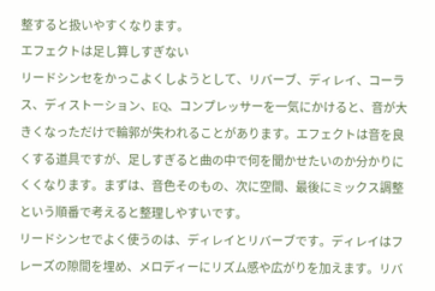整すると扱いやすくなります。
エフェクトは足し算しすぎない
リードシンセをかっこよくしようとして、リバーブ、ディレイ、コーラス、ディストーション、EQ、コンプレッサーを一気にかけると、音が大きくなっただけで輪郭が失われることがあります。エフェクトは音を良くする道具ですが、足しすぎると曲の中で何を聞かせたいのか分かりにくくなります。まずは、音色そのもの、次に空間、最後にミックス調整という順番で考えると整理しやすいです。
リードシンセでよく使うのは、ディレイとリバーブです。ディレイはフレーズの隙間を埋め、メロディーにリズム感や広がりを加えます。リバ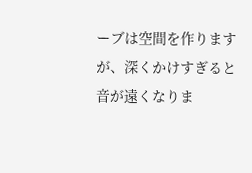ーブは空間を作りますが、深くかけすぎると音が遠くなりま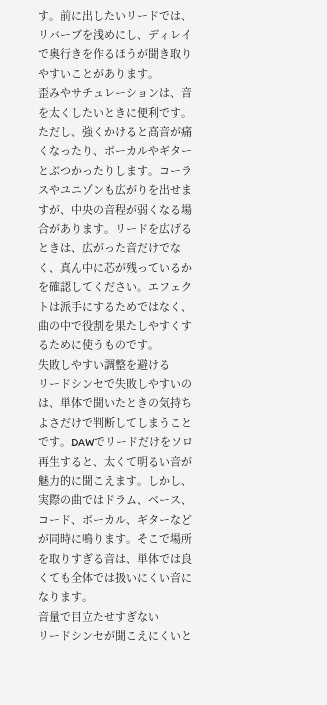す。前に出したいリードでは、リバーブを浅めにし、ディレイで奥行きを作るほうが聞き取りやすいことがあります。
歪みやサチュレーションは、音を太くしたいときに便利です。ただし、強くかけると高音が痛くなったり、ボーカルやギターとぶつかったりします。コーラスやユニゾンも広がりを出せますが、中央の音程が弱くなる場合があります。リードを広げるときは、広がった音だけでなく、真ん中に芯が残っているかを確認してください。エフェクトは派手にするためではなく、曲の中で役割を果たしやすくするために使うものです。
失敗しやすい調整を避ける
リードシンセで失敗しやすいのは、単体で聞いたときの気持ちよさだけで判断してしまうことです。DAWでリードだけをソロ再生すると、太くて明るい音が魅力的に聞こえます。しかし、実際の曲ではドラム、ベース、コード、ボーカル、ギターなどが同時に鳴ります。そこで場所を取りすぎる音は、単体では良くても全体では扱いにくい音になります。
音量で目立たせすぎない
リードシンセが聞こえにくいと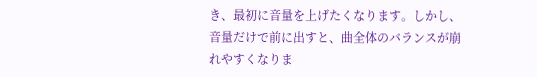き、最初に音量を上げたくなります。しかし、音量だけで前に出すと、曲全体のバランスが崩れやすくなりま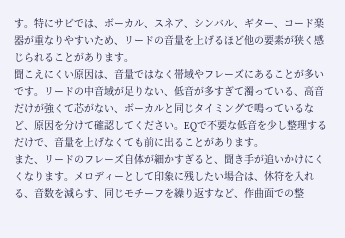す。特にサビでは、ボーカル、スネア、シンバル、ギター、コード楽器が重なりやすいため、リードの音量を上げるほど他の要素が狭く感じられることがあります。
聞こえにくい原因は、音量ではなく帯域やフレーズにあることが多いです。リードの中音域が足りない、低音が多すぎて濁っている、高音だけが強くて芯がない、ボーカルと同じタイミングで鳴っているなど、原因を分けて確認してください。EQで不要な低音を少し整理するだけで、音量を上げなくても前に出ることがあります。
また、リードのフレーズ自体が細かすぎると、聞き手が追いかけにくくなります。メロディーとして印象に残したい場合は、休符を入れる、音数を減らす、同じモチーフを繰り返すなど、作曲面での整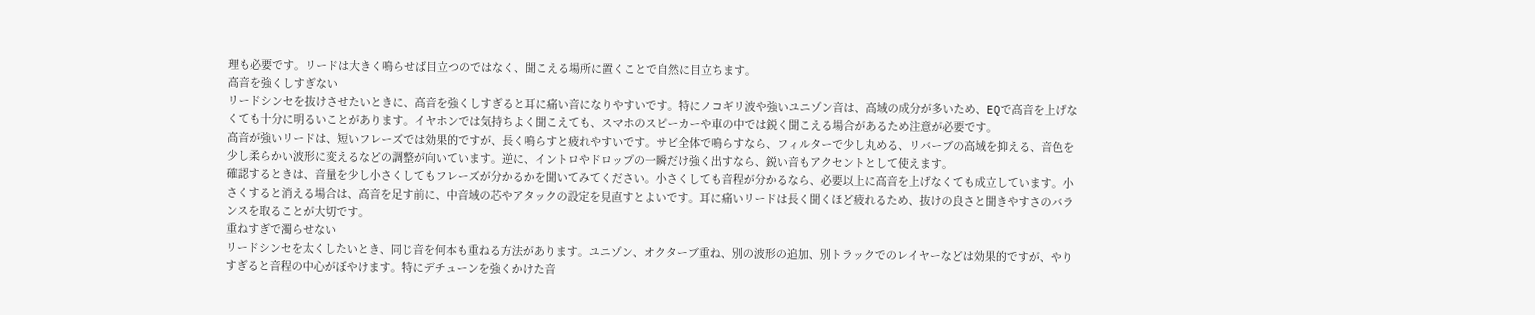理も必要です。リードは大きく鳴らせば目立つのではなく、聞こえる場所に置くことで自然に目立ちます。
高音を強くしすぎない
リードシンセを抜けさせたいときに、高音を強くしすぎると耳に痛い音になりやすいです。特にノコギリ波や強いユニゾン音は、高域の成分が多いため、EQで高音を上げなくても十分に明るいことがあります。イヤホンでは気持ちよく聞こえても、スマホのスピーカーや車の中では鋭く聞こえる場合があるため注意が必要です。
高音が強いリードは、短いフレーズでは効果的ですが、長く鳴らすと疲れやすいです。サビ全体で鳴らすなら、フィルターで少し丸める、リバーブの高域を抑える、音色を少し柔らかい波形に変えるなどの調整が向いています。逆に、イントロやドロップの一瞬だけ強く出すなら、鋭い音もアクセントとして使えます。
確認するときは、音量を少し小さくしてもフレーズが分かるかを聞いてみてください。小さくしても音程が分かるなら、必要以上に高音を上げなくても成立しています。小さくすると消える場合は、高音を足す前に、中音域の芯やアタックの設定を見直すとよいです。耳に痛いリードは長く聞くほど疲れるため、抜けの良さと聞きやすさのバランスを取ることが大切です。
重ねすぎで濁らせない
リードシンセを太くしたいとき、同じ音を何本も重ねる方法があります。ユニゾン、オクターブ重ね、別の波形の追加、別トラックでのレイヤーなどは効果的ですが、やりすぎると音程の中心がぼやけます。特にデチューンを強くかけた音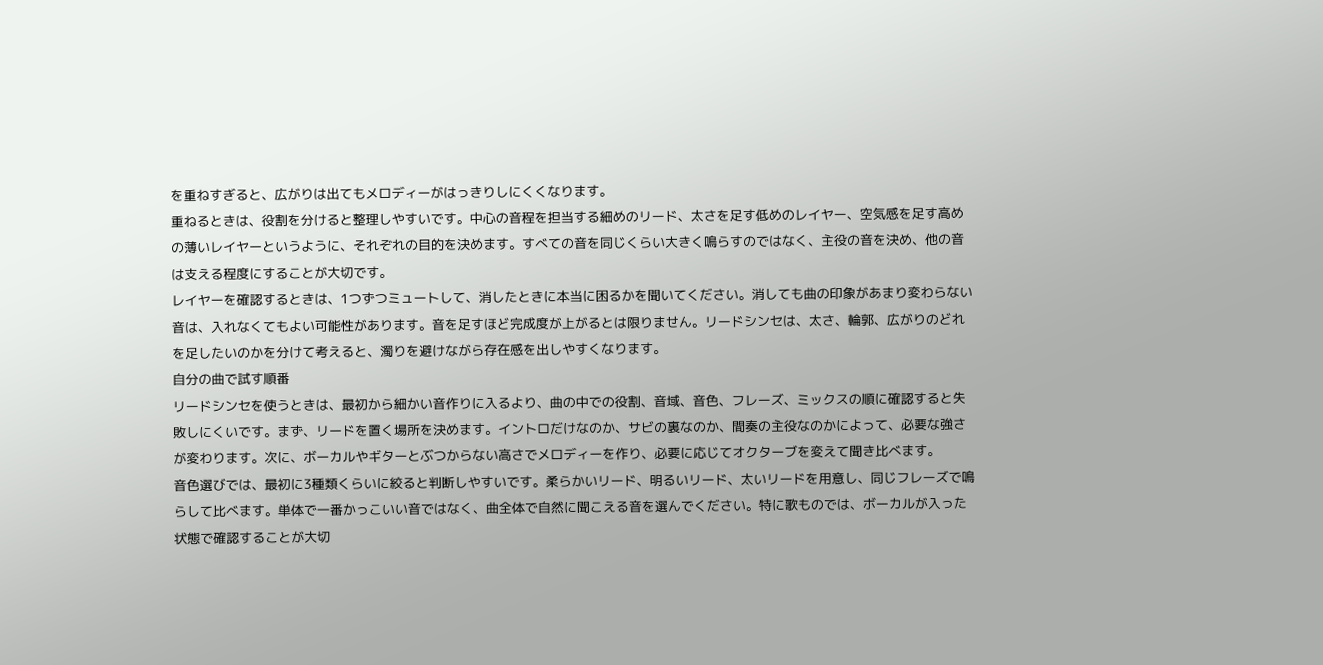を重ねすぎると、広がりは出てもメロディーがはっきりしにくくなります。
重ねるときは、役割を分けると整理しやすいです。中心の音程を担当する細めのリード、太さを足す低めのレイヤー、空気感を足す高めの薄いレイヤーというように、それぞれの目的を決めます。すべての音を同じくらい大きく鳴らすのではなく、主役の音を決め、他の音は支える程度にすることが大切です。
レイヤーを確認するときは、1つずつミュートして、消したときに本当に困るかを聞いてください。消しても曲の印象があまり変わらない音は、入れなくてもよい可能性があります。音を足すほど完成度が上がるとは限りません。リードシンセは、太さ、輪郭、広がりのどれを足したいのかを分けて考えると、濁りを避けながら存在感を出しやすくなります。
自分の曲で試す順番
リードシンセを使うときは、最初から細かい音作りに入るより、曲の中での役割、音域、音色、フレーズ、ミックスの順に確認すると失敗しにくいです。まず、リードを置く場所を決めます。イントロだけなのか、サビの裏なのか、間奏の主役なのかによって、必要な強さが変わります。次に、ボーカルやギターとぶつからない高さでメロディーを作り、必要に応じてオクターブを変えて聞き比べます。
音色選びでは、最初に3種類くらいに絞ると判断しやすいです。柔らかいリード、明るいリード、太いリードを用意し、同じフレーズで鳴らして比べます。単体で一番かっこいい音ではなく、曲全体で自然に聞こえる音を選んでください。特に歌ものでは、ボーカルが入った状態で確認することが大切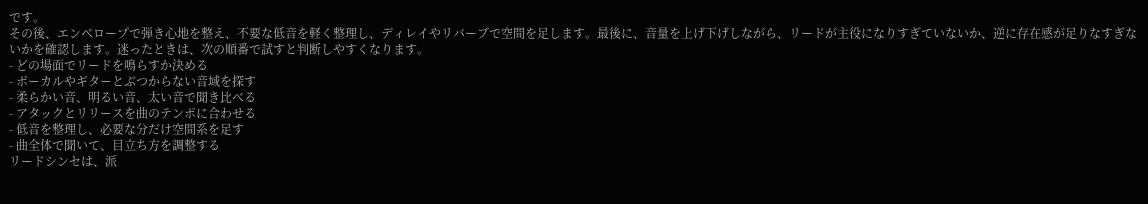です。
その後、エンベロープで弾き心地を整え、不要な低音を軽く整理し、ディレイやリバーブで空間を足します。最後に、音量を上げ下げしながら、リードが主役になりすぎていないか、逆に存在感が足りなすぎないかを確認します。迷ったときは、次の順番で試すと判断しやすくなります。
- どの場面でリードを鳴らすか決める
- ボーカルやギターとぶつからない音域を探す
- 柔らかい音、明るい音、太い音で聞き比べる
- アタックとリリースを曲のテンポに合わせる
- 低音を整理し、必要な分だけ空間系を足す
- 曲全体で聞いて、目立ち方を調整する
リードシンセは、派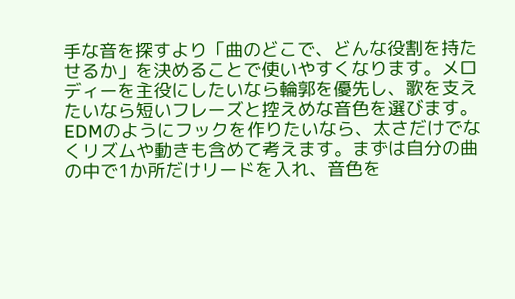手な音を探すより「曲のどこで、どんな役割を持たせるか」を決めることで使いやすくなります。メロディーを主役にしたいなら輪郭を優先し、歌を支えたいなら短いフレーズと控えめな音色を選びます。EDMのようにフックを作りたいなら、太さだけでなくリズムや動きも含めて考えます。まずは自分の曲の中で1か所だけリードを入れ、音色を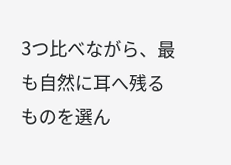3つ比べながら、最も自然に耳へ残るものを選ん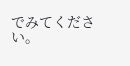でみてください。